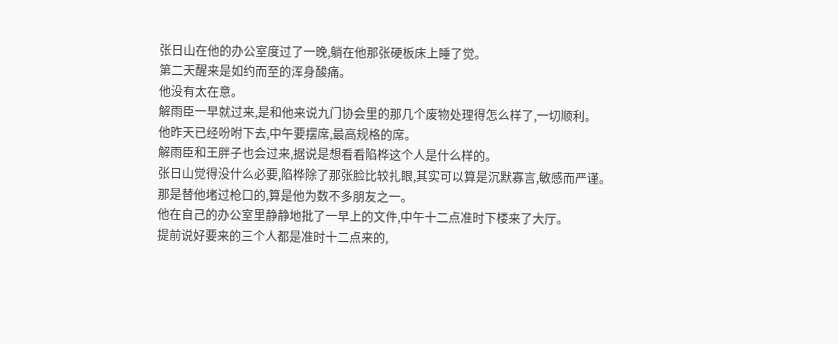张日山在他的办公室度过了一晚,躺在他那张硬板床上睡了觉。
第二天醒来是如约而至的浑身酸痛。
他没有太在意。
解雨臣一早就过来,是和他来说九门协会里的那几个废物处理得怎么样了,一切顺利。
他昨天已经吩咐下去,中午要摆席,最高规格的席。
解雨臣和王胖子也会过来,据说是想看看陷桦这个人是什么样的。
张日山觉得没什么必要,陷桦除了那张脸比较扎眼,其实可以算是沉默寡言,敏感而严谨。
那是替他堵过枪口的,算是他为数不多朋友之一。
他在自己的办公室里静静地批了一早上的文件,中午十二点准时下楼来了大厅。
提前说好要来的三个人都是准时十二点来的,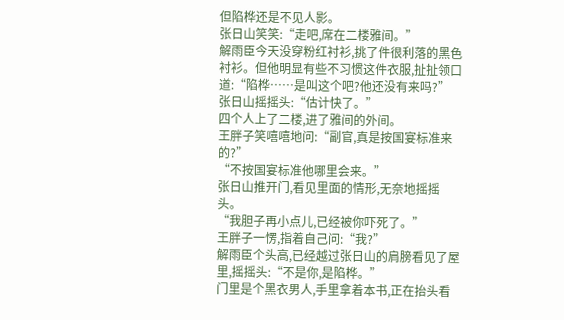但陷桦还是不见人影。
张日山笑笑:“走吧,席在二楼雅间。”
解雨臣今天没穿粉红衬衫,挑了件很利落的黑色衬衫。但他明显有些不习惯这件衣服,扯扯领口道:“陷桦……是叫这个吧?他还没有来吗?”
张日山摇摇头:“估计快了。”
四个人上了二楼,进了雅间的外间。
王胖子笑嘻嘻地问:“副官,真是按国宴标准来的?”
“不按国宴标准他哪里会来。”
张日山推开门,看见里面的情形,无奈地摇摇头。
“我胆子再小点儿,已经被你吓死了。”
王胖子一愣,指着自己问:“我?”
解雨臣个头高,已经越过张日山的肩膀看见了屋里,摇摇头:“不是你,是陷桦。”
门里是个黑衣男人,手里拿着本书,正在抬头看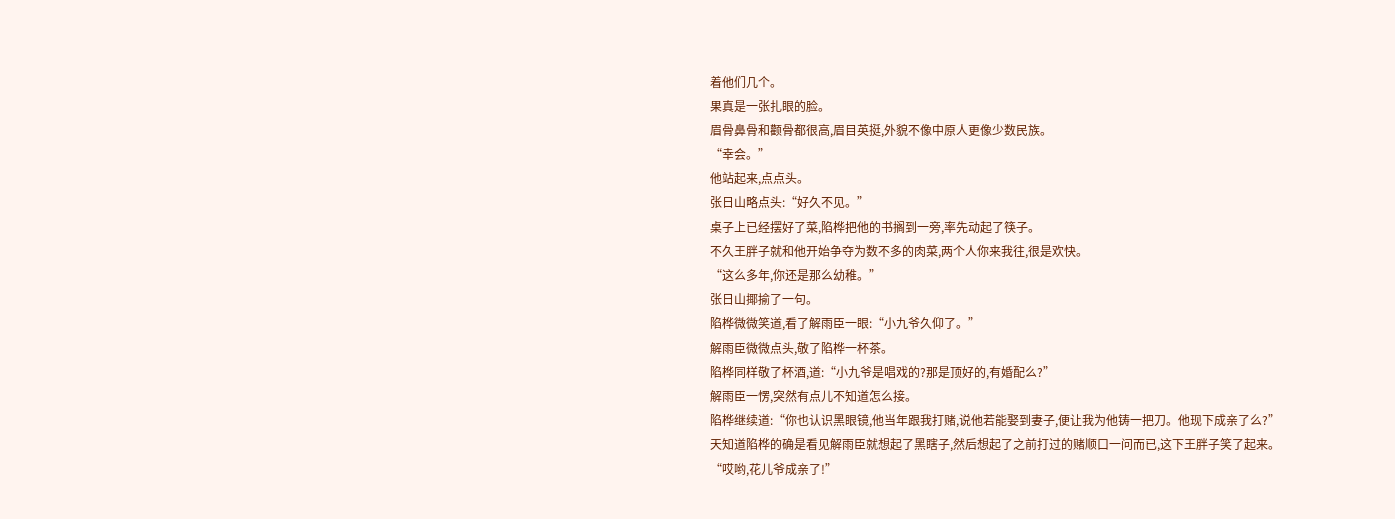着他们几个。
果真是一张扎眼的脸。
眉骨鼻骨和颧骨都很高,眉目英挺,外貌不像中原人更像少数民族。
“幸会。”
他站起来,点点头。
张日山略点头:“好久不见。”
桌子上已经摆好了菜,陷桦把他的书搁到一旁,率先动起了筷子。
不久王胖子就和他开始争夺为数不多的肉菜,两个人你来我往,很是欢快。
“这么多年,你还是那么幼稚。”
张日山揶揄了一句。
陷桦微微笑道,看了解雨臣一眼:“小九爷久仰了。”
解雨臣微微点头,敬了陷桦一杯茶。
陷桦同样敬了杯酒,道:“小九爷是唱戏的?那是顶好的,有婚配么?”
解雨臣一愣,突然有点儿不知道怎么接。
陷桦继续道:“你也认识黑眼镜,他当年跟我打赌,说他若能娶到妻子,便让我为他铸一把刀。他现下成亲了么?”
天知道陷桦的确是看见解雨臣就想起了黑瞎子,然后想起了之前打过的赌顺口一问而已,这下王胖子笑了起来。
“哎哟,花儿爷成亲了!”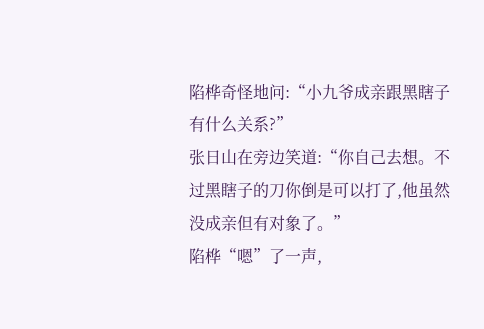陷桦奇怪地问:“小九爷成亲跟黑瞎子有什么关系?”
张日山在旁边笑道:“你自己去想。不过黑瞎子的刀你倒是可以打了,他虽然没成亲但有对象了。”
陷桦“嗯”了一声,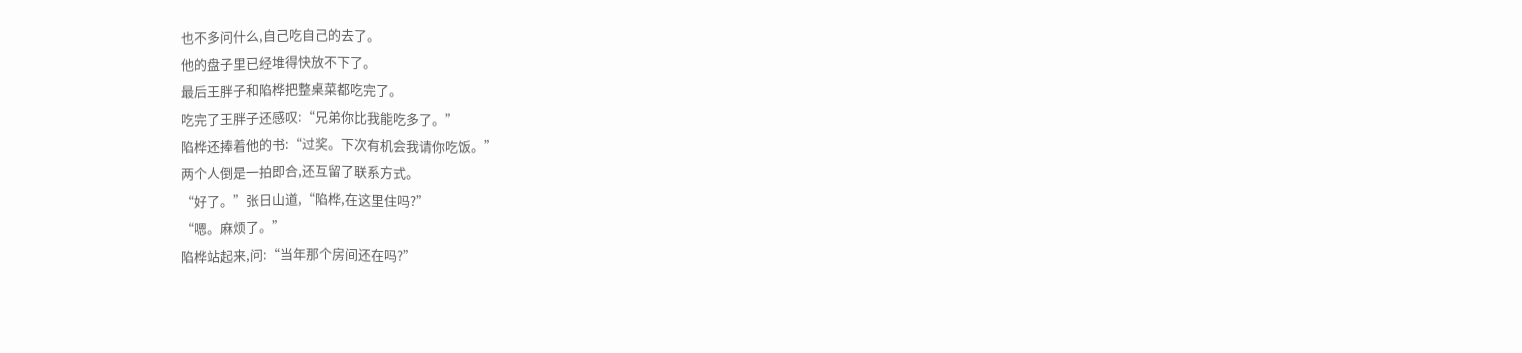也不多问什么,自己吃自己的去了。
他的盘子里已经堆得快放不下了。
最后王胖子和陷桦把整桌菜都吃完了。
吃完了王胖子还感叹:“兄弟你比我能吃多了。”
陷桦还捧着他的书:“过奖。下次有机会我请你吃饭。”
两个人倒是一拍即合,还互留了联系方式。
“好了。”张日山道,“陷桦,在这里住吗?”
“嗯。麻烦了。”
陷桦站起来,问:“当年那个房间还在吗?”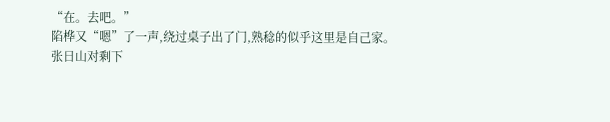“在。去吧。”
陷桦又“嗯”了一声,绕过桌子出了门,熟稔的似乎这里是自己家。
张日山对剩下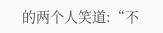的两个人笑道:“不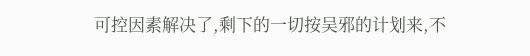可控因素解决了,剩下的一切按吴邪的计划来,不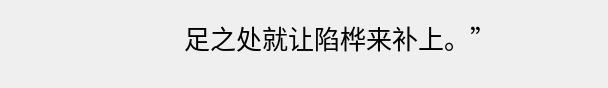足之处就让陷桦来补上。”